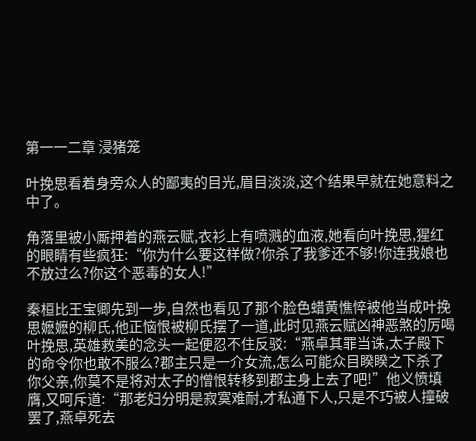第一一二章 浸猪笼

叶挽思看着身旁众人的鄙夷的目光,眉目淡淡,这个结果早就在她意料之中了。

角落里被小厮押着的燕云赋,衣衫上有喷溅的血液,她看向叶挽思,猩红的眼睛有些疯狂:“你为什么要这样做?你杀了我爹还不够!你连我娘也不放过么?你这个恶毒的女人!”

秦桓比王宝卿先到一步,自然也看见了那个脸色蜡黄憔悴被他当成叶挽思嬷嬷的柳氏,他正恼恨被柳氏摆了一道,此时见燕云赋凶神恶煞的厉喝叶挽思,英雄救美的念头一起便忍不住反驳:“燕卓其罪当诛,太子殿下的命令你也敢不服么?郡主只是一介女流,怎么可能众目睽睽之下杀了你父亲,你莫不是将对太子的憎恨转移到郡主身上去了吧!”他义愤填膺,又呵斥道:“那老妇分明是寂寞难耐,才私通下人,只是不巧被人撞破罢了,燕卓死去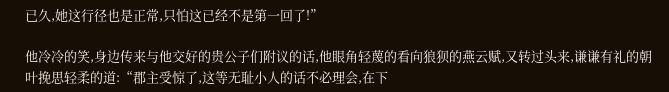已久,她这行径也是正常,只怕这已经不是第一回了!”

他冷冷的笑,身边传来与他交好的贵公子们附议的话,他眼角轻蔑的看向狼狈的燕云赋,又转过头来,谦谦有礼的朝叶挽思轻柔的道:“郡主受惊了,这等无耻小人的话不必理会,在下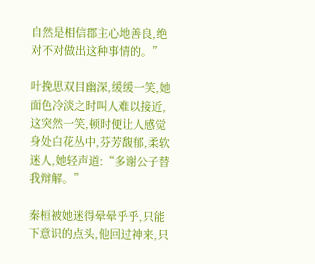自然是相信郡主心地善良,绝对不对做出这种事情的。”

叶挽思双目幽深,缓缓一笑,她面色冷淡之时叫人难以接近,这突然一笑,顿时便让人感觉身处白花丛中,芬芳馥郁,柔软迷人,她轻声道:“多谢公子替我辩解。”

秦桓被她迷得晕晕乎乎,只能下意识的点头,他回过神来,只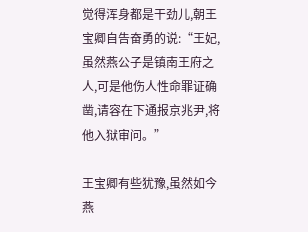觉得浑身都是干劲儿,朝王宝卿自告奋勇的说:“王妃,虽然燕公子是镇南王府之人,可是他伤人性命罪证确凿,请容在下通报京兆尹,将他入狱审问。”

王宝卿有些犹豫,虽然如今燕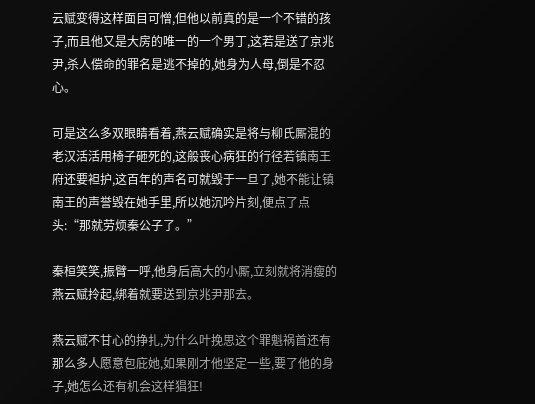云赋变得这样面目可憎,但他以前真的是一个不错的孩子,而且他又是大房的唯一的一个男丁,这若是送了京兆尹,杀人偿命的罪名是逃不掉的,她身为人母,倒是不忍心。

可是这么多双眼睛看着,燕云赋确实是将与柳氏厮混的老汉活活用椅子砸死的,这般丧心病狂的行径若镇南王府还要袒护,这百年的声名可就毁于一旦了,她不能让镇南王的声誉毁在她手里,所以她沉吟片刻,便点了点头:“那就劳烦秦公子了。”

秦桓笑笑,振臂一呼,他身后高大的小厮,立刻就将消瘦的燕云赋拎起,绑着就要送到京兆尹那去。

燕云赋不甘心的挣扎,为什么叶挽思这个罪魁祸首还有那么多人愿意包庇她,如果刚才他坚定一些,要了他的身子,她怎么还有机会这样猖狂!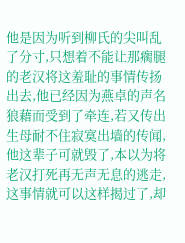他是因为听到柳氏的尖叫乱了分寸,只想着不能让那瘸腿的老汉将这羞耻的事情传扬出去,他已经因为燕卓的声名狼藉而受到了牵连,若又传出生母耐不住寂寞出墙的传闻,他这辈子可就毁了,本以为将老汉打死再无声无息的逃走,这事情就可以这样揭过了,却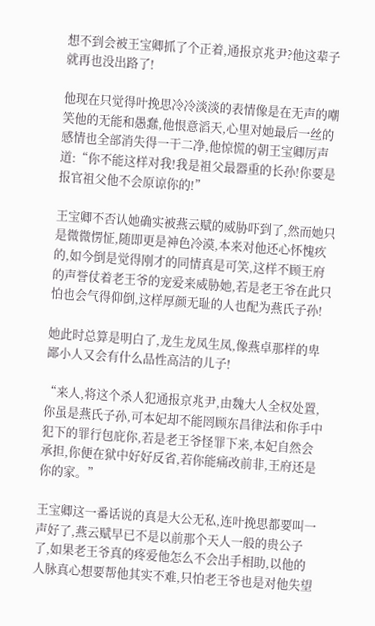想不到会被王宝卿抓了个正着,通报京兆尹?他这辈子就再也没出路了!

他现在只觉得叶挽思冷冷淡淡的表情像是在无声的嘲笑他的无能和愚蠢,他恨意滔天,心里对她最后一丝的感情也全部消失得一干二净,他惊慌的朝王宝卿厉声道:“你不能这样对我!我是祖父最器重的长孙!你要是报官祖父他不会原谅你的!”

王宝卿不否认她确实被燕云赋的威胁吓到了,然而她只是微微愣怔,随即更是神色冷漠,本来对他还心怀愧疚的,如今倒是觉得刚才的同情真是可笑,这样不顾王府的声誉仗着老王爷的宠爱来威胁她,若是老王爷在此只怕也会气得仰倒,这样厚颜无耻的人也配为燕氏子孙!

她此时总算是明白了,龙生龙凤生凤,像燕卓那样的卑鄙小人又会有什么品性高洁的儿子!

“来人,将这个杀人犯通报京兆尹,由魏大人全权处置,你虽是燕氏子孙,可本妃却不能罔顾东昌律法和你手中犯下的罪行包庇你,若是老王爷怪罪下来,本妃自然会承担,你便在狱中好好反省,若你能痛改前非,王府还是你的家。”

王宝卿这一番话说的真是大公无私,连叶挽思都要叫一声好了,燕云赋早已不是以前那个天人一般的贵公子了,如果老王爷真的疼爱他怎么不会出手相助,以他的人脉真心想要帮他其实不难,只怕老王爷也是对他失望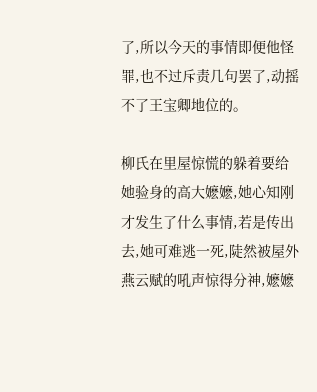了,所以今天的事情即便他怪罪,也不过斥责几句罢了,动摇不了王宝卿地位的。

柳氏在里屋惊慌的躲着要给她验身的高大嬷嬷,她心知刚才发生了什么事情,若是传出去,她可难逃一死,陡然被屋外燕云赋的吼声惊得分神,嬷嬷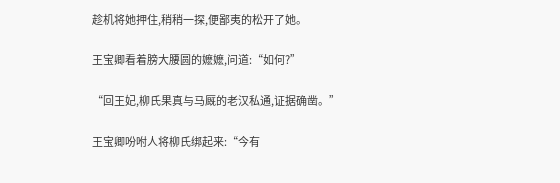趁机将她押住,稍稍一探,便鄙夷的松开了她。

王宝卿看着膀大腰圆的嬷嬷,问道:“如何?”

“回王妃,柳氏果真与马厩的老汉私通,证据确凿。”

王宝卿吩咐人将柳氏绑起来:“今有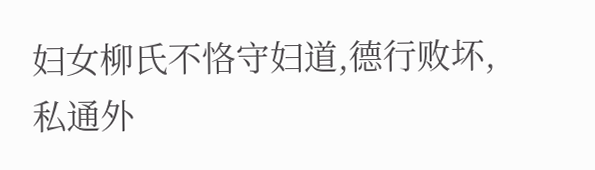妇女柳氏不恪守妇道,德行败坏,私通外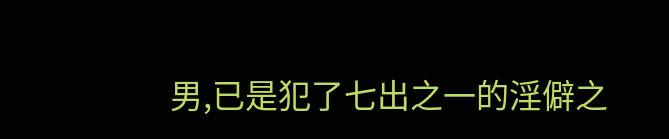男,已是犯了七出之一的淫僻之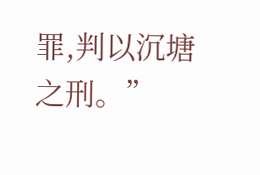罪,判以沉塘之刑。”